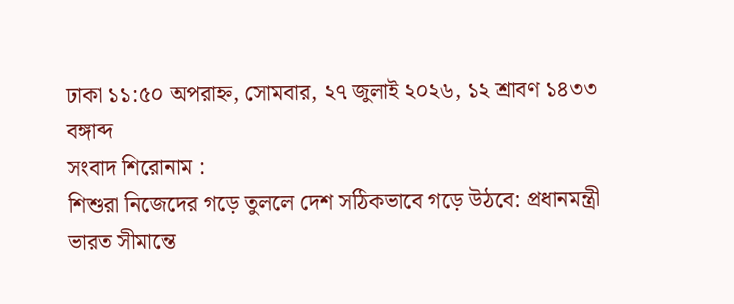ঢাকা ১১:৫০ অপরাহ্ন, সোমবার, ২৭ জুলাই ২০২৬, ১২ শ্রাবণ ১৪৩৩ বঙ্গাব্দ
সংবাদ শিরোনাম :
শিশুরা নিজেদের গড়ে তুললে দেশ সঠিকভাবে গড়ে উঠবে: প্রধানমন্ত্রী ভারত সীমান্তে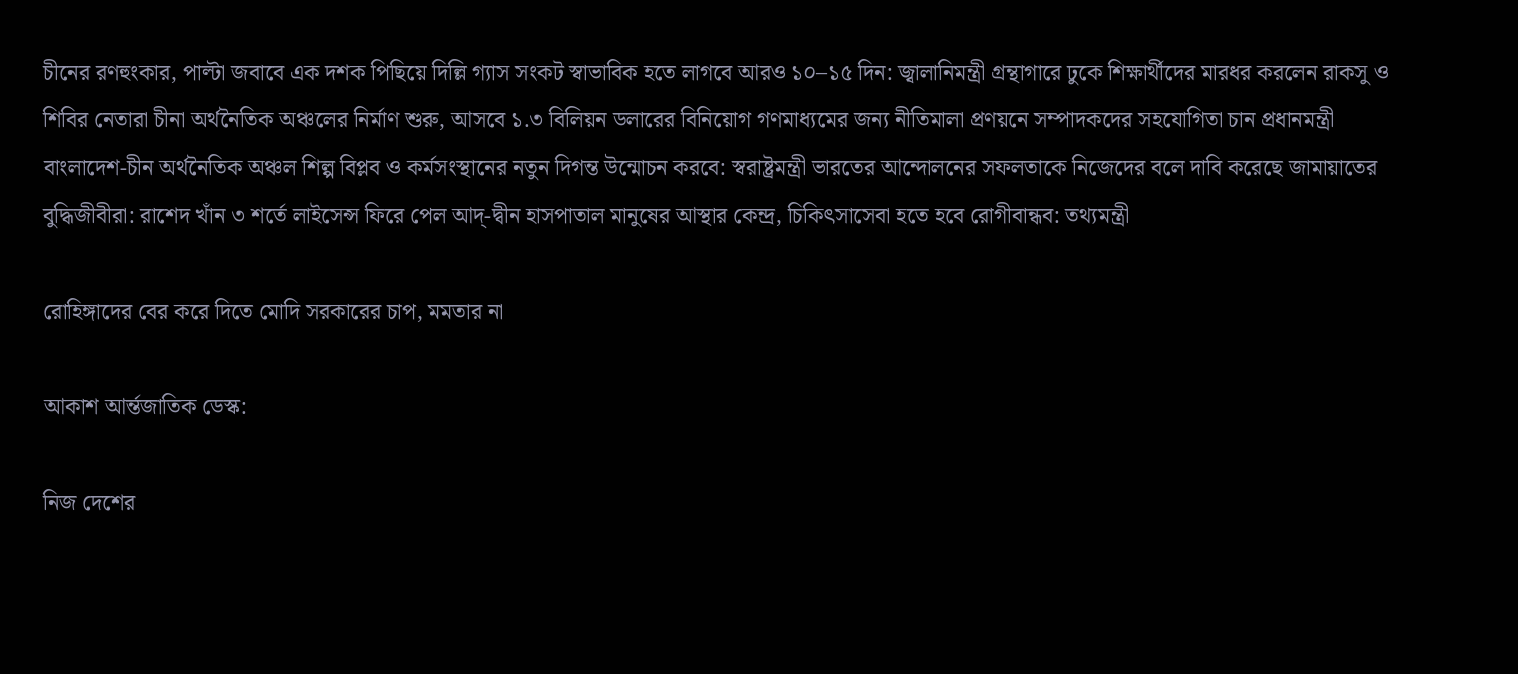চীনের রণহুংকার, পাল্টা জবাবে এক দশক পিছিয়ে দিল্লি গ্যাস সংকট স্বাভাবিক হতে লাগবে আরও ১০–১৫ দিন: জ্বালানিমন্ত্রী গ্রন্থাগারে ঢুকে শিক্ষার্থীদের মারধর করলেন রাকসু ও শিবির নেতারা চীনা অর্থনৈতিক অঞ্চলের নির্মাণ শুরু, আসবে ১.৩ বিলিয়ন ডলারের বিনিয়োগ গণমাধ্যমের জন্য নীতিমালা প্রণয়নে সম্পাদকদের সহযোগিতা চান প্রধানমন্ত্রী বাংলাদেশ-চীন অর্থনৈতিক অঞ্চল শিল্প বিপ্লব ও কর্মসংস্থানের নতুন দিগন্ত উন্মোচন করবে: স্বরাষ্ট্রমন্ত্রী ভারতের আন্দোলনের সফলতাকে নিজেদের বলে দাবি করেছে জামায়াতের বুদ্ধিজীবীরা: রাশেদ খাঁন ৩ শর্তে লাইসেন্স ফিরে পেল আদ্-দ্বীন হাসপাতাল মানুষের আস্থার কেন্দ্র, চিকিৎসাসেবা হতে হবে রোগীবান্ধব: তথ্যমন্ত্রী

রোহিঙ্গাদের বের করে দিতে মোদি সরকারের চাপ, মমতার না

আকাশ আর্ন্তজাতিক ডেস্ক:

নিজ দেশের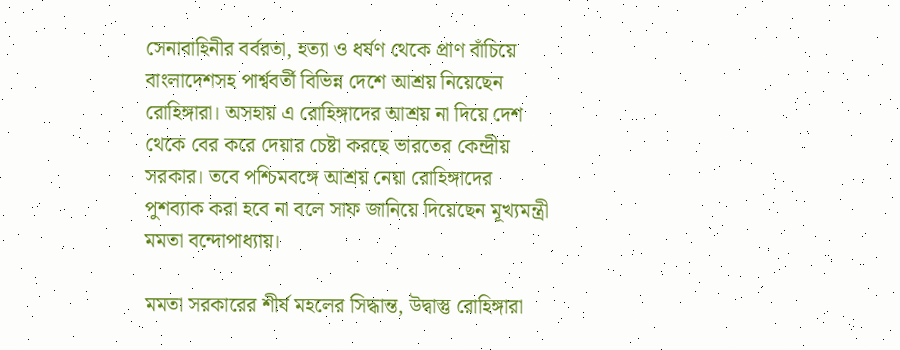সেনাবাহিনীর বর্বরতা, হত্যা ও ধর্ষণ থেকে প্রাণ বাঁচিয়ে বাংলাদেশসহ পার্শ্ববর্তী বিভিন্ন দেশে আশ্রয় নিয়েছেন রোহিঙ্গারা। অসহায় এ রোহিঙ্গাদের আশ্রয় না দিয়ে দেশ থেকে বের করে দেয়ার চেষ্টা করছে ভারতের কেন্দ্রীয় সরকার। তবে পশ্চিমবঙ্গে আশ্রয় নেয়া রোহিঙ্গাদের পুশব্যাক করা হবে না বলে সাফ জানিয়ে দিয়েছেন মূখ্যমন্ত্রী মমতা বন্দোপাধ্যায়।

মমতা সরকারের শীর্ষ মহলের সিদ্ধান্ত, উদ্বাস্তু রোহিঙ্গারা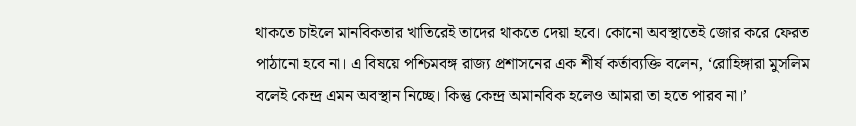থাকতে চাইলে মানবিকতার খাতিরেই তাদের থাকতে দেয়া হবে। কোনো অবস্থাতেই জোর করে ফেরত পাঠানো হবে না। এ বিষয়ে পশ্চিমবঙ্গ রাজ্য প্রশাসনের এক শীর্ষ কর্তাব্যক্তি বলেন, ‘রোহিঙ্গারা মুসলিম বলেই কেন্দ্র এমন অবস্থান নিচ্ছে। কিন্তু কেন্দ্র অমানবিক হলেও আমরা তা হতে পারব না।’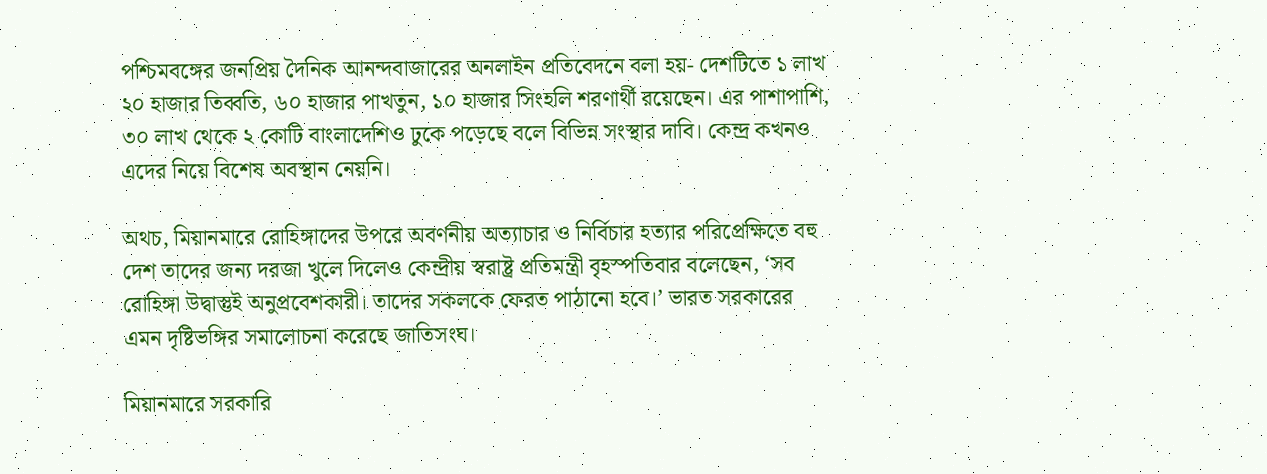পশ্চিমবঙ্গের জনপ্রিয় দৈনিক আনন্দবাজারের অনলাইন প্রতিবেদনে বলা হয়- দেশটিতে ১ লাখ ২০ হাজার তিব্বতি, ৬০ হাজার পাখতুন, ১০ হাজার সিংহলি শরণার্থী রয়েছেন। এর পাশাপাশি, ৩০ লাখ থেকে ২ কোটি বাংলাদেশিও ঢুকে পড়েছে বলে বিভিন্ন সংস্থার দাবি। কেন্দ্র কখনও এদের নিয়ে বিশেষ অবস্থান নেয়নি।

অথচ, মিয়ানমারে রোহিঙ্গাদের উপরে অবর্ণনীয় অত্যাচার ও নির্বিচার হত্যার পরিপ্রেক্ষিতে বহু দেশ তাদের জন্য দরজা খুলে দিলেও কেন্দ্রীয় স্বরাষ্ট্র প্রতিমন্ত্রী বৃহস্পতিবার বলেছেন, ‘সব রোহিঙ্গা উদ্বাস্তুই অনুপ্রবেশকারী। তাদের সকলকে ফেরত পাঠানো হবে।’ ভারত সরকারের এমন দৃষ্টিভঙ্গির সমালোচনা করেছে জাতিসংঘ।

মিয়ানমারে সরকারি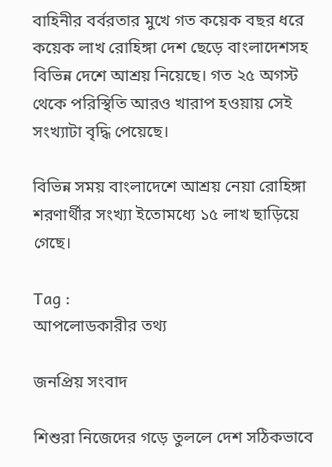বাহিনীর বর্বরতার মুখে গত কয়েক বছর ধরে কয়েক লাখ রোহিঙ্গা দেশ ছেড়ে বাংলাদেশসহ বিভিন্ন দেশে আশ্রয় নিয়েছে। গত ২৫ অগস্ট থেকে পরিস্থিতি আরও খারাপ হওয়ায় সেই সংখ্যাটা বৃদ্ধি পেয়েছে।

বিভিন্ন সময় বাংলাদেশে আশ্রয় নেয়া রোহিঙ্গা শরণার্থীর সংখ্যা ইতোমধ্যে ১৫ লাখ ছাড়িয়ে গেছে।

Tag :
আপলোডকারীর তথ্য

জনপ্রিয় সংবাদ

শিশুরা নিজেদের গড়ে তুললে দেশ সঠিকভাবে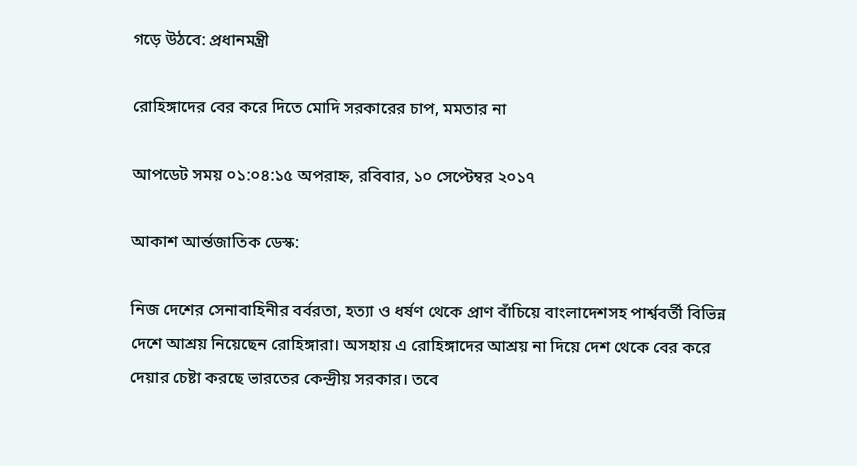গড়ে উঠবে: প্রধানমন্ত্রী

রোহিঙ্গাদের বের করে দিতে মোদি সরকারের চাপ, মমতার না

আপডেট সময় ০১:০৪:১৫ অপরাহ্ন, রবিবার, ১০ সেপ্টেম্বর ২০১৭

আকাশ আর্ন্তজাতিক ডেস্ক:

নিজ দেশের সেনাবাহিনীর বর্বরতা, হত্যা ও ধর্ষণ থেকে প্রাণ বাঁচিয়ে বাংলাদেশসহ পার্শ্ববর্তী বিভিন্ন দেশে আশ্রয় নিয়েছেন রোহিঙ্গারা। অসহায় এ রোহিঙ্গাদের আশ্রয় না দিয়ে দেশ থেকে বের করে দেয়ার চেষ্টা করছে ভারতের কেন্দ্রীয় সরকার। তবে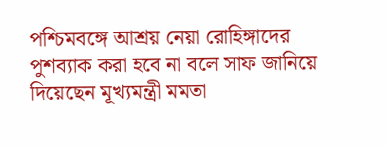পশ্চিমবঙ্গে আশ্রয় নেয়া রোহিঙ্গাদের পুশব্যাক করা হবে না বলে সাফ জানিয়ে দিয়েছেন মূখ্যমন্ত্রী মমতা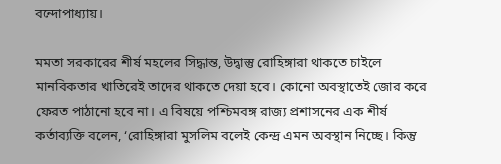বন্দোপাধ্যায়।

মমতা সরকারের শীর্ষ মহলের সিদ্ধান্ত, উদ্বাস্তু রোহিঙ্গারা থাকতে চাইলে মানবিকতার খাতিরেই তাদের থাকতে দেয়া হবে। কোনো অবস্থাতেই জোর করে ফেরত পাঠানো হবে না। এ বিষয়ে পশ্চিমবঙ্গ রাজ্য প্রশাসনের এক শীর্ষ কর্তাব্যক্তি বলেন, ‘রোহিঙ্গারা মুসলিম বলেই কেন্দ্র এমন অবস্থান নিচ্ছে। কিন্তু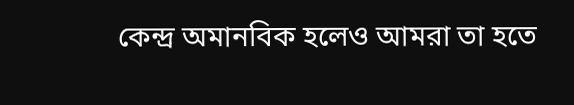কেন্দ্র অমানবিক হলেও আমরা তা হতে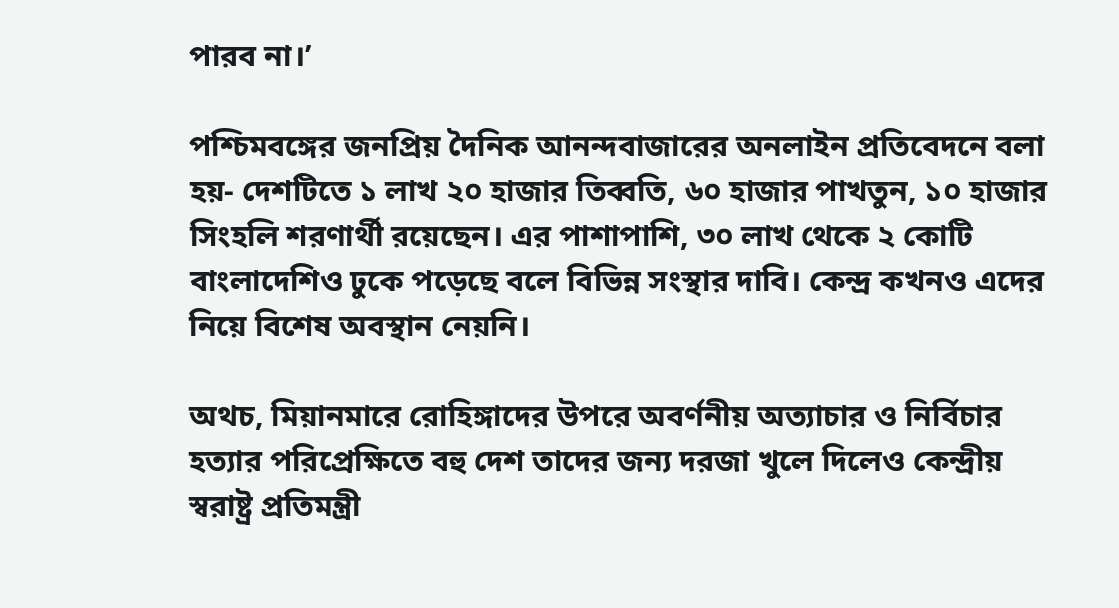পারব না।’

পশ্চিমবঙ্গের জনপ্রিয় দৈনিক আনন্দবাজারের অনলাইন প্রতিবেদনে বলা হয়- দেশটিতে ১ লাখ ২০ হাজার তিব্বতি, ৬০ হাজার পাখতুন, ১০ হাজার সিংহলি শরণার্থী রয়েছেন। এর পাশাপাশি, ৩০ লাখ থেকে ২ কোটি বাংলাদেশিও ঢুকে পড়েছে বলে বিভিন্ন সংস্থার দাবি। কেন্দ্র কখনও এদের নিয়ে বিশেষ অবস্থান নেয়নি।

অথচ, মিয়ানমারে রোহিঙ্গাদের উপরে অবর্ণনীয় অত্যাচার ও নির্বিচার হত্যার পরিপ্রেক্ষিতে বহু দেশ তাদের জন্য দরজা খুলে দিলেও কেন্দ্রীয় স্বরাষ্ট্র প্রতিমন্ত্রী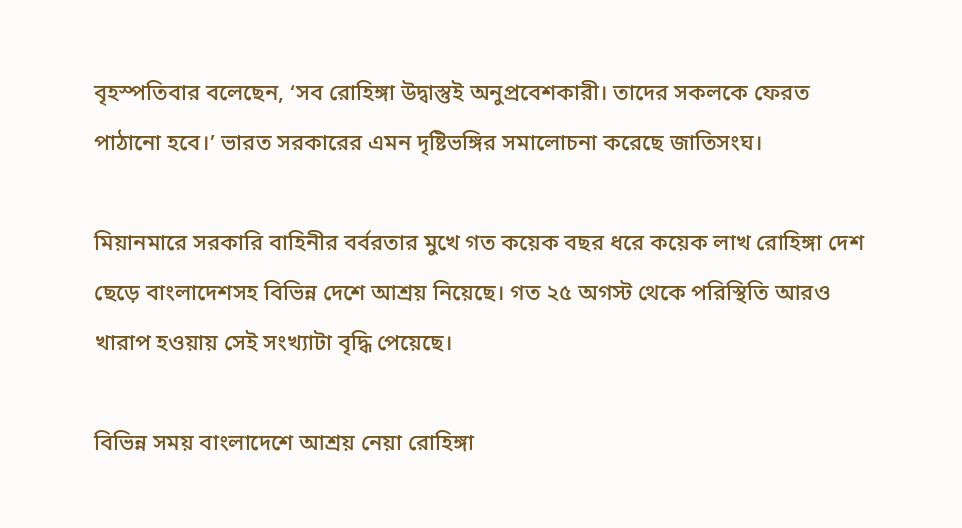বৃহস্পতিবার বলেছেন, ‘সব রোহিঙ্গা উদ্বাস্তুই অনুপ্রবেশকারী। তাদের সকলকে ফেরত পাঠানো হবে।’ ভারত সরকারের এমন দৃষ্টিভঙ্গির সমালোচনা করেছে জাতিসংঘ।

মিয়ানমারে সরকারি বাহিনীর বর্বরতার মুখে গত কয়েক বছর ধরে কয়েক লাখ রোহিঙ্গা দেশ ছেড়ে বাংলাদেশসহ বিভিন্ন দেশে আশ্রয় নিয়েছে। গত ২৫ অগস্ট থেকে পরিস্থিতি আরও খারাপ হওয়ায় সেই সংখ্যাটা বৃদ্ধি পেয়েছে।

বিভিন্ন সময় বাংলাদেশে আশ্রয় নেয়া রোহিঙ্গা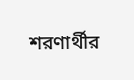শরণার্থীর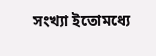সংখ্যা ইতোমধ্যে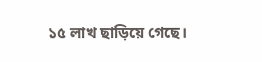১৫ লাখ ছাড়িয়ে গেছে।